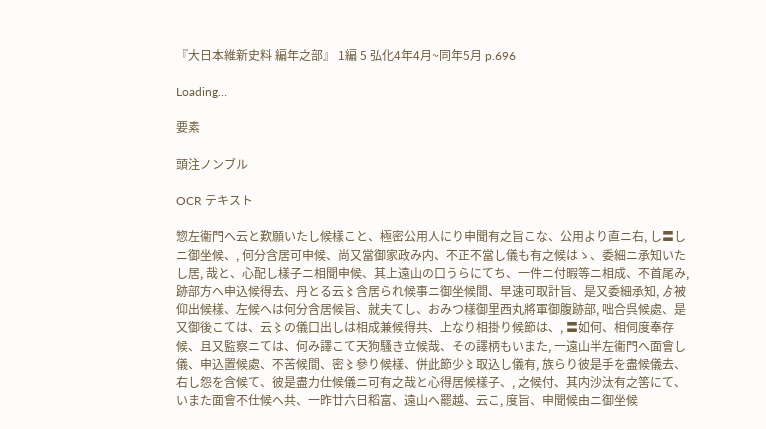『大日本維新史料 編年之部』 1編 5 弘化4年4月~同年5月 p.696

Loading…

要素

頭注ノンブル

OCR テキスト

惣左衞門へ云と歎願いたし候樣こと、極密公用人にり申聞有之旨こな、公用より直ニ右, し〓しニ御坐候、, 何分含居可申候、尚又當御家政み内、不正不當し儀も有之候はゝ、委細ニ承知いたし居, 哉と、心配し樣子ニ相聞申候、其上遠山の口うらにてち、一件ニ付暇等ニ相成、不首尾み, 跡部方へ申込候得去、丹とる云〻含居られ候事ニ御坐候間、早速可取計旨、是又委細承知, ゟ被仰出候樣、左候へは何分含居候旨、就夫てし、おみつ樣御里西丸將軍御腹跡部, 咄合呉候處、是又御後こては、云〻の儀口出しは相成兼候得共、上なり相掛り候節は、, 〓如何、相伺度奉存候、且又監察ニては、何み譯こて天狗騷き立候哉、その譯柄もいまた, 一遠山半左衞門へ面會し儀、申込置候處、不苦候間、密〻參り候樣、併此節少〻取込し儀有, 族らり彼是手を盡候儀去、右し怨を含候て、彼是盡力仕候儀ニ可有之哉と心得居候樣子、, 之候付、其内沙汰有之筈にて、いまた面會不仕候へ共、一昨廿六日稻富、遠山へ罷越、云こ, 度旨、申聞候由ニ御坐候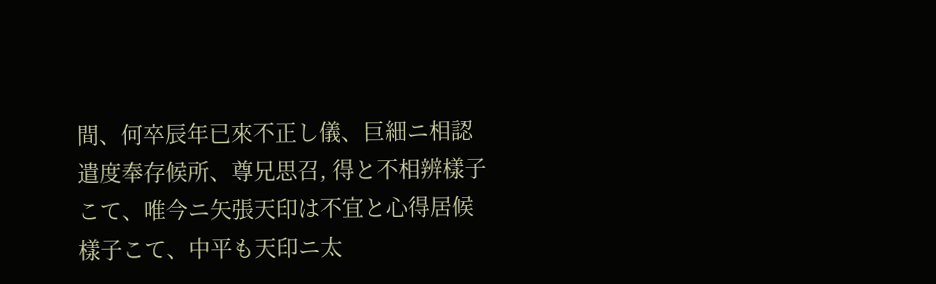間、何卒辰年已來不正し儀、巨細ニ相認遣度奉存候所、尊兄思召, 得と不相辨樣子こて、唯今ニ矢張天印は不宜と心得居候樣子こて、中平も天印ニ太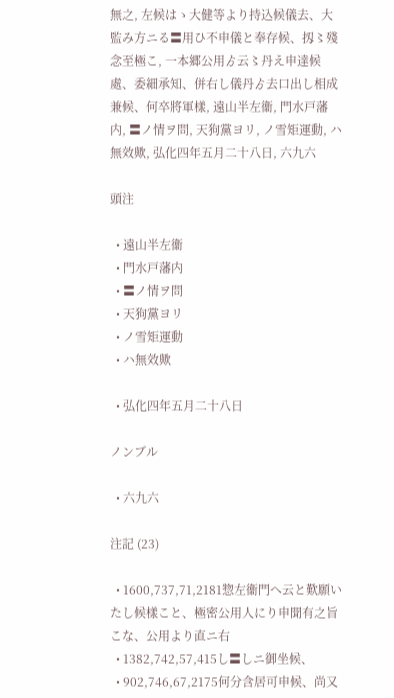無之, 左候はゝ大健等より持込候儀去、大監み方ニる〓用ひ不申儀と奉存候、扨〻殘念至極こ, 一本郷公用ゟ云〻丹え申達候處、委細承知、併右し儀丹ゟ去口出し相成兼候、何卒將軍樣, 遠山半左衞, 門水戸藩内, 〓ノ情ヲ問, 天狗黨ヨリ, ノ雪矩運動, ハ無效歟, 弘化四年五月二十八日, 六九六

頭注

  • 遠山半左衞
  • 門水戸藩内
  • 〓ノ情ヲ問
  • 天狗黨ヨリ
  • ノ雪矩運動
  • ハ無效歟

  • 弘化四年五月二十八日

ノンブル

  • 六九六

注記 (23)

  • 1600,737,71,2181惣左衞門へ云と歎願いたし候樣こと、極密公用人にり申聞有之旨こな、公用より直ニ右
  • 1382,742,57,415し〓しニ御坐候、
  • 902,746,67,2175何分含居可申候、尚又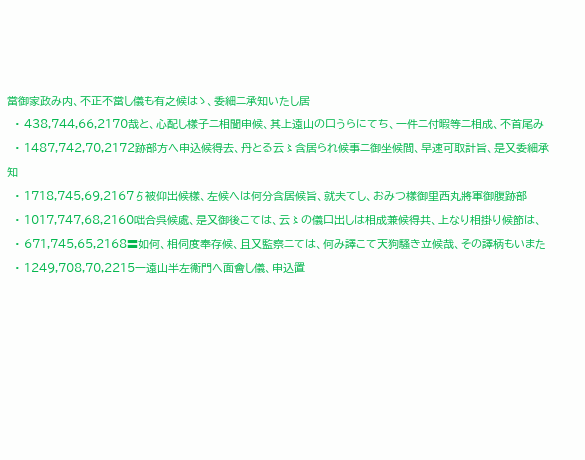當御家政み内、不正不當し儀も有之候はゝ、委細ニ承知いたし居
  • 438,744,66,2170哉と、心配し樣子ニ相聞申候、其上遠山の口うらにてち、一件ニ付暇等ニ相成、不首尾み
  • 1487,742,70,2172跡部方へ申込候得去、丹とる云〻含居られ候事ニ御坐候間、早速可取計旨、是又委細承知
  • 1718,745,69,2167ゟ被仰出候樣、左候へは何分含居候旨、就夫てし、おみつ樣御里西丸將軍御腹跡部
  • 1017,747,68,2160咄合呉候處、是又御後こては、云〻の儀口出しは相成兼候得共、上なり相掛り候節は、
  • 671,745,65,2168〓如何、相伺度奉存候、且又監察ニては、何み譯こて天狗騷き立候哉、その譯柄もいまた
  • 1249,708,70,2215一遠山半左衞門へ面會し儀、申込置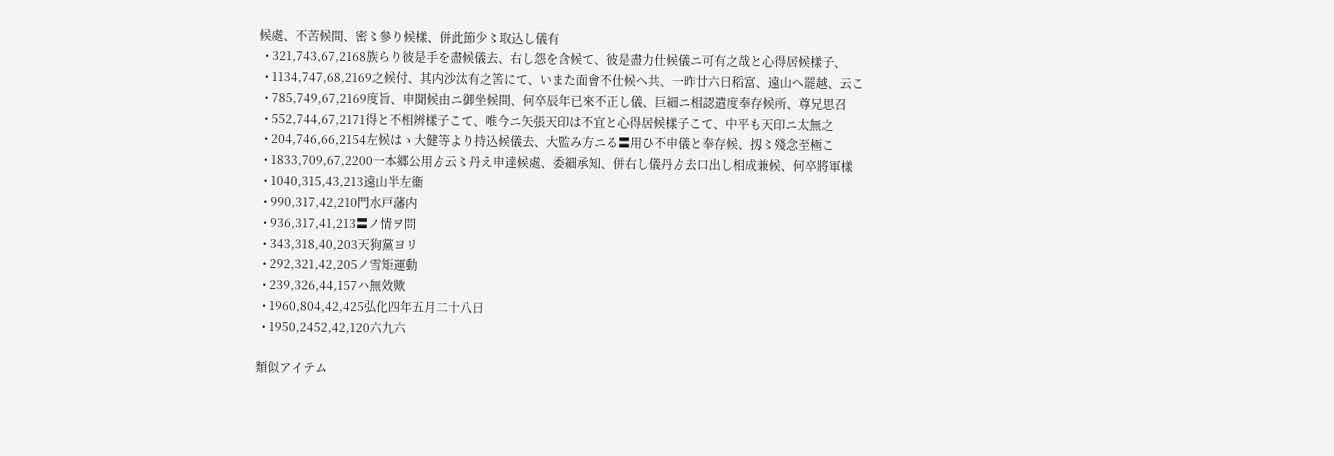候處、不苦候間、密〻參り候樣、併此節少〻取込し儀有
  • 321,743,67,2168族らり彼是手を盡候儀去、右し怨を含候て、彼是盡力仕候儀ニ可有之哉と心得居候樣子、
  • 1134,747,68,2169之候付、其内沙汰有之筈にて、いまた面會不仕候へ共、一昨廿六日稻富、遠山へ罷越、云こ
  • 785,749,67,2169度旨、申聞候由ニ御坐候間、何卒辰年已來不正し儀、巨細ニ相認遣度奉存候所、尊兄思召
  • 552,744,67,2171得と不相辨樣子こて、唯今ニ矢張天印は不宜と心得居候樣子こて、中平も天印ニ太無之
  • 204,746,66,2154左候はゝ大健等より持込候儀去、大監み方ニる〓用ひ不申儀と奉存候、扨〻殘念至極こ
  • 1833,709,67,2200一本郷公用ゟ云〻丹え申達候處、委細承知、併右し儀丹ゟ去口出し相成兼候、何卒將軍樣
  • 1040,315,43,213遠山半左衞
  • 990,317,42,210門水戸藩内
  • 936,317,41,213〓ノ情ヲ問
  • 343,318,40,203天狗黨ヨリ
  • 292,321,42,205ノ雪矩運動
  • 239,326,44,157ハ無效歟
  • 1960,804,42,425弘化四年五月二十八日
  • 1950,2452,42,120六九六

類似アイテム